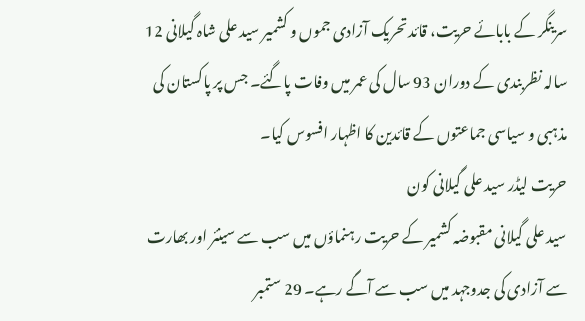سرینگر کے بابائے حریت، قائد تحریک آزادی جموں و کشمیر سید علی شاہ گیلانی 12 سالہ نظربندی کے دوران 93 سال کی عمر میں وفات پاگئے۔ جس پر پاکستان کی مذہبی و سیاسی جماعتوں کے قائدین کا اظہار افسوس کیا۔
حریت لیڈر سید علی گیلانی کون
سید علی گیلانی مقبوضہ کشمیر کے حریت رہنماؤں میں سب سے سینئر اور بھارت سے آزادی کی جدوجہد میں سب سے آگے رہے۔ 29 ستمبر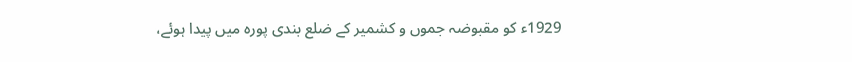1929ء کو مقبوضہ جموں و کشمیر کے ضلع بندی پورہ میں پیدا ہوئے،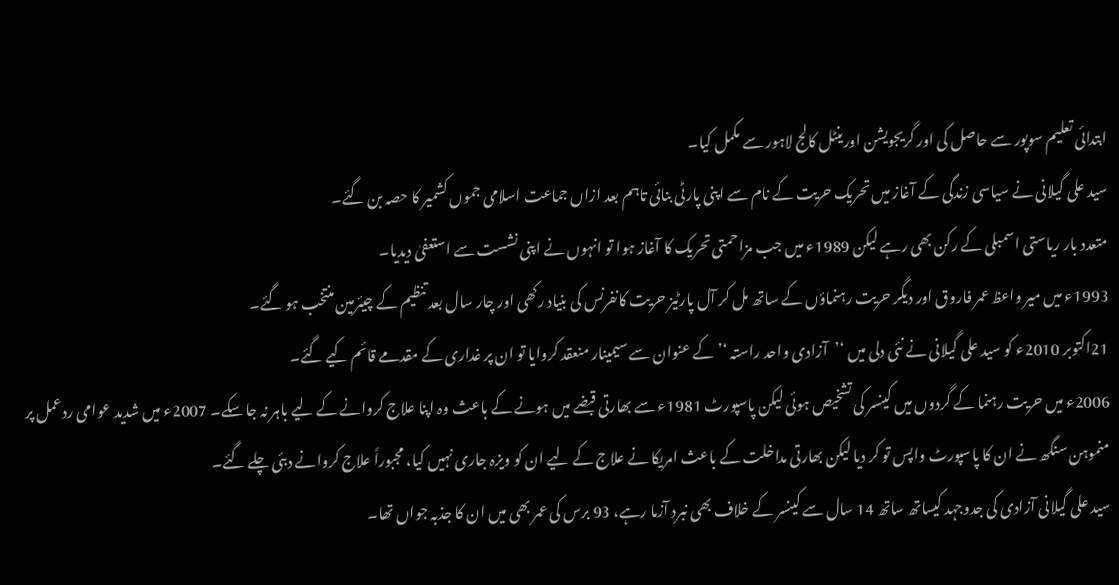ابتدائی تعلیم سوپور سے حاصل کی اور گریجویشن اورینٹل کالج لاہور سے مکمل کیا۔
سید علی گیلانی نے سیاسی زندگی کے آغاز میں تحریک حریت کے نام سے اپنی پارٹی بنائی تاہم بعد ازاں جماعت اسلامی جموں کشمیر کا حصہ بن گئے۔
متعدد بار ریاستی اسمبلی کے رکن بھی رہے لیکن 1989ء میں جب مزاحمتی تحریک کا آغاز ہوا تو انہوں نے اپنی نشست سے استعفیٰ دیدیا۔
1993ء میں میر واعظ عمر فاروق اور دیگر حریت رہنماؤں کے ساتھ مل کر آل پارٹیز حریت کانفرنس کی بنیاد رکھی اور چار سال بعد تنظیم کے چیئرمین منتخب ہو گئے۔
21اکتوبر 2010ء کو سید علی گیلانی نے نئی دلی میں ‘’آزادی واحد راستہ ‘’ کے عنوان سے سیمینار منعقد کروایا تو ان پر غداری کے مقدمے قائم کیے گئے۔
2006ء میں حریت رہنما کے گردوں میں کینسر کی تشخیص ہوئی لیکن پاسپورٹ 1981ء سے بھارتی قبضے میں ہونے کے باعث وہ اپنا علاج کروانے کے لیے باہر نہ جا سکے۔ 2007ء میں شدید عوامی ردعمل پر منموہن سنگھ نے ان کا پاسپورٹ واپس تو کر دیا لیکن بھارتی مداخلت کے باعث امریکا نے علاج کے لیے ان کو ویزہ جاری نہیں کیا، مجبوراً علاج کروانے دبئی چلے گئے۔
سید علی گیلانی آزادی کی جدوجہد کیساتھ ساتھ 14 سال سے کینسر کے خلاف بھی نبرد آزما رہے، 93 برس کی عمر بھی میں ان کا جذبہ جواں تھا۔